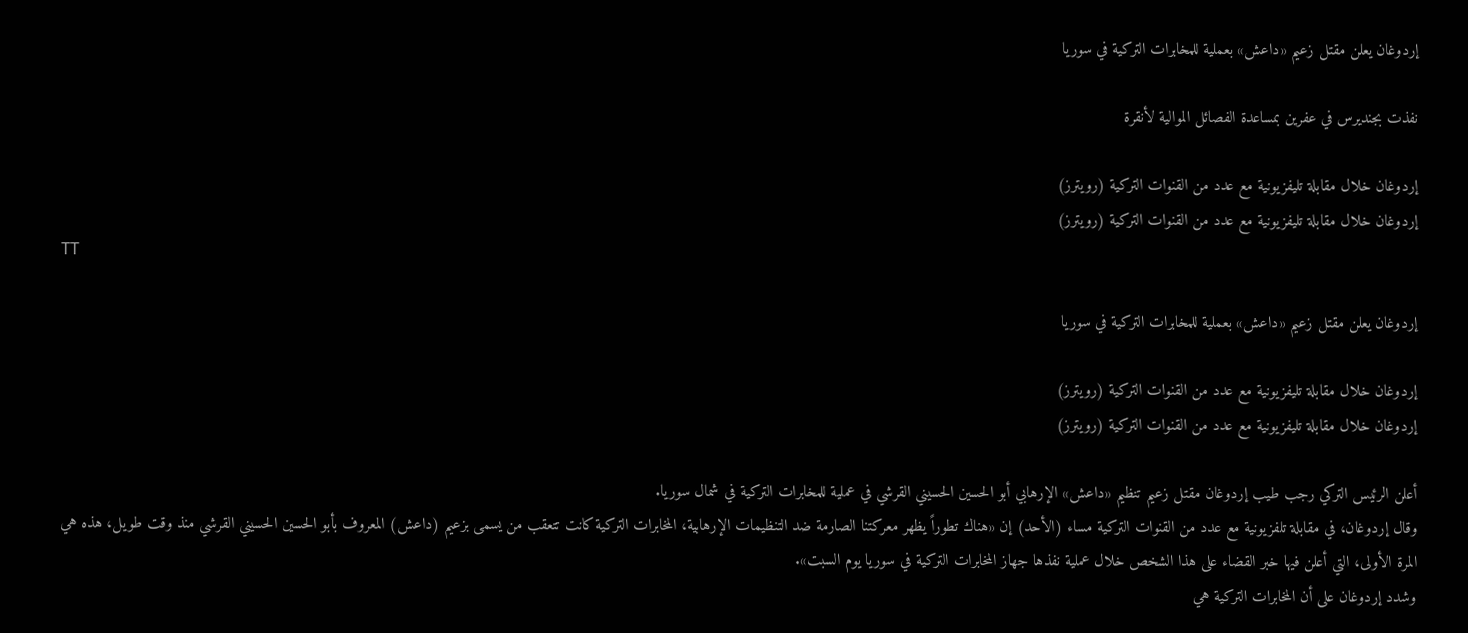إردوغان يعلن مقتل زعيم «داعش» بعملية للمخابرات التركية في سوريا

نفذت بجنديرس في عفرين بمساعدة الفصائل الموالية لأنقرة

إردوغان خلال مقابلة تليفزيونية مع عدد من القنوات التركية (رويترز)
إردوغان خلال مقابلة تليفزيونية مع عدد من القنوات التركية (رويترز)
TT

إردوغان يعلن مقتل زعيم «داعش» بعملية للمخابرات التركية في سوريا

إردوغان خلال مقابلة تليفزيونية مع عدد من القنوات التركية (رويترز)
إردوغان خلال مقابلة تليفزيونية مع عدد من القنوات التركية (رويترز)

أعلن الرئيس التركي رجب طيب إردوغان مقتل زعيم تنظيم «داعش» الإرهابي أبو الحسين الحسيني القرشي في عملية للمخابرات التركية في شمال سوريا.
وقال إردوغان، في مقابلة تلفزيونية مع عدد من القنوات التركية مساء (الأحد) إن «هناك تطوراً يظهر معركتنا الصارمة ضد التنظيمات الإرهابية، المخابرات التركية كانت تتعقب من يسمى بزعيم (داعش) المعروف بأبو الحسين الحسيني القرشي منذ وقت طويل، هذه هي المرة الأولى، التي أعلن فيها خبر القضاء على هذا الشخص خلال عملية نفذها جهاز المخابرات التركية في سوريا يوم السبت».
وشدد إردوغان على أن المخابرات التركية هي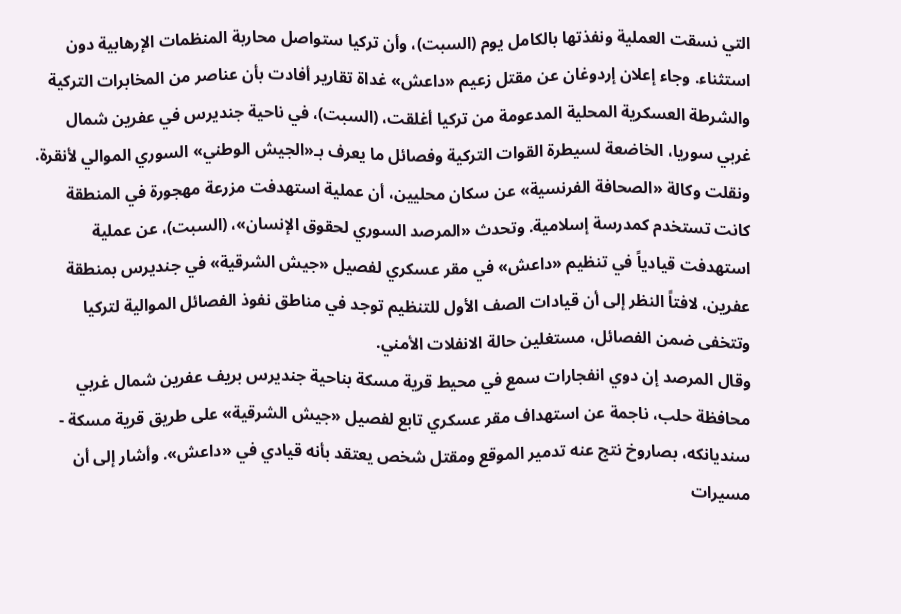التي نسقت العملية ونفذتها بالكامل يوم (السبت)، وأن تركيا ستواصل محاربة المنظمات الإرهابية دون استثناء. وجاء إعلان إردوغان عن مقتل زعيم «داعش» غداة تقارير أفادت بأن عناصر من المخابرات التركية والشرطة العسكرية المحلية المدعومة من تركيا أغلقت، (السبت)، في ناحية جنديرس في عفرين شمال غربي سوريا، الخاضعة لسيطرة القوات التركية وفصائل ما يعرف بـ«الجيش الوطني» السوري الموالي لأنقرة.
ونقلت وكالة «الصحافة الفرنسية» عن سكان محليين، أن عملية استهدفت مزرعة مهجورة في المنطقة كانت تستخدم كمدرسة إسلامية. وتحدث «المرصد السوري لحقوق الإنسان»، (السبت)، عن عملية استهدفت قيادياً في تنظيم «داعش» في مقر عسكري لفصيل «جيش الشرقية» في جنديرس بمنطقة عفرين، لافتاً النظر إلى أن قيادات الصف الأول للتنظيم توجد في مناطق نفوذ الفصائل الموالية لتركيا وتتخفى ضمن الفصائل، مستغلين حالة الانفلات الأمني.
وقال المرصد إن دوي انفجارات سمع في محيط قرية مسكة بناحية جنديرس بريف عفرين شمال غربي محافظة حلب، ناجمة عن استهداف مقر عسكري تابع لفصيل «جيش الشرقية» على طريق قرية مسكة - سنديانكه، بصاروخ نتج عنه تدمير الموقع ومقتل شخص يعتقد بأنه قيادي في «داعش». وأشار إلى أن مسيرات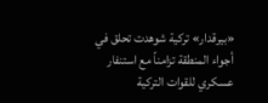«بيرقدار» تركية شوهدت تحلق في أجواء المنطقة تزامناً مع استنفار عسكري للقوات التركية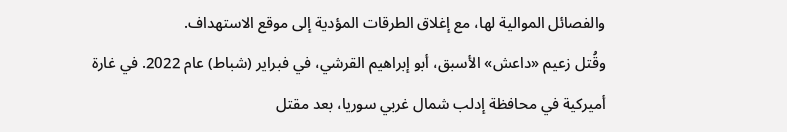والفصائل الموالية لها، مع إغلاق الطرقات المؤدية إلى موقع الاستهداف.
وقُتل زعيم «داعش» الأسبق، أبو إبراهيم القرشي، في فبراير (شباط) عام 2022. في غارة أميركية في محافظة إدلب شمال غربي سوريا، بعد مقتل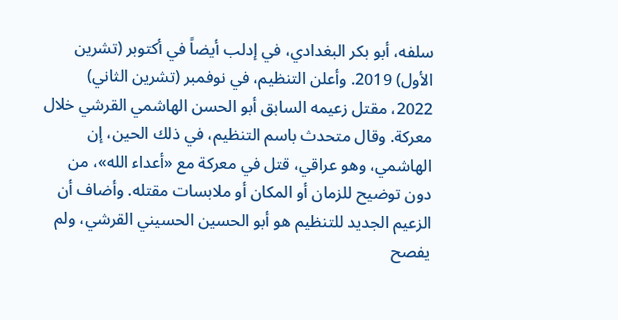سلفه، أبو بكر البغدادي، في إدلب أيضاً في أكتوبر (تشرين الأول) 2019. وأعلن التنظيم، في نوفمبر (تشرين الثاني) 2022، مقتل زعيمه السابق أبو الحسن الهاشمي القرشي خلال معركة. وقال متحدث باسم التنظيم، في ذلك الحين، إن الهاشمي، وهو عراقي، قتل في معركة مع «أعداء الله»، من دون توضيح للزمان أو المكان أو ملابسات مقتله. وأضاف أن الزعيم الجديد للتنظيم هو أبو الحسين الحسيني القرشي، ولم يفصح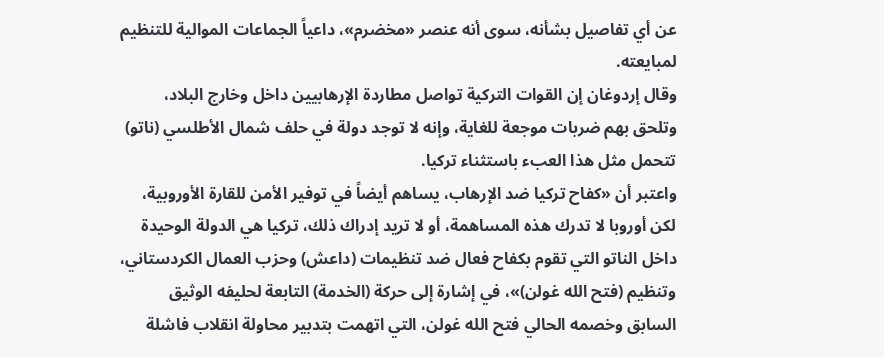عن أي تفاصيل بشأنه، سوى أنه عنصر «مخضرم»، داعياً الجماعات الموالية للتنظيم لمبايعته.
وقال إردوغان إن القوات التركية تواصل مطاردة الإرهابيين داخل وخارج البلاد، وتلحق بهم ضربات موجعة للغاية، وإنه لا توجد دولة في حلف شمال الأطلسي (ناتو) تتحمل مثل هذا العبء باستثناء تركيا.
واعتبر أن «كفاح تركيا ضد الإرهاب، يساهم أيضاً في توفير الأمن للقارة الأوروبية، لكن أوروبا لا تدرك هذه المساهمة، أو لا تريد إدراك ذلك، تركيا هي الدولة الوحيدة داخل الناتو التي تقوم بكفاح فعال ضد تنظيمات (داعش) وحزب العمال الكردستاني، وتنظيم (فتح الله غولن)»، في إشارة إلى حركة (الخدمة) التابعة لحليفه الوثيق السابق وخصمه الحالي فتح الله غولن، التي اتهمت بتدبير محاولة انقلاب فاشلة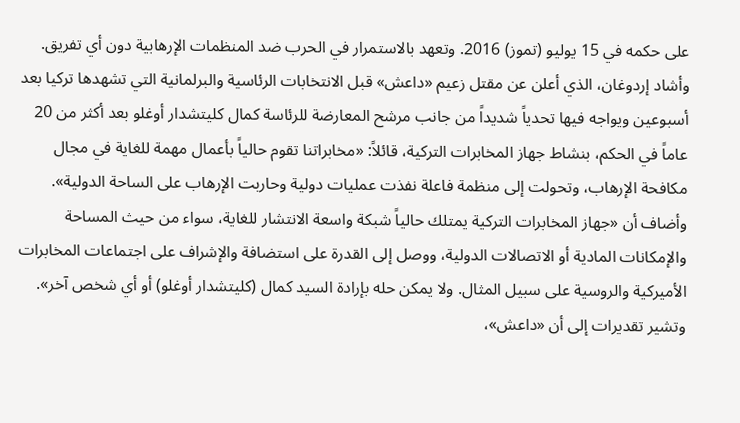على حكمه في 15 يوليو (تموز) 2016. وتعهد بالاستمرار في الحرب ضد المنظمات الإرهابية دون أي تفريق.
وأشاد إردوغان، الذي أعلن عن مقتل زعيم «داعش» قبل الانتخابات الرئاسية والبرلمانية التي تشهدها تركيا بعد أسبوعين ويواجه فيها تحدياً شديداً من جانب مرشح المعارضة للرئاسة كمال كليتشدار أوغلو بعد أكثر من 20 عاماً في الحكم، بنشاط جهاز المخابرات التركية، قائلاً: «مخابراتنا تقوم حالياً بأعمال مهمة للغاية في مجال مكافحة الإرهاب، وتحولت إلى منظمة فاعلة نفذت عمليات دولية وحاربت الإرهاب على الساحة الدولية».
وأضاف أن «جهاز المخابرات التركية يمتلك حالياً شبكة واسعة الانتشار للغاية، سواء من حيث المساحة والإمكانات المادية أو الاتصالات الدولية، ووصل إلى القدرة على استضافة والإشراف على اجتماعات المخابرات الأميركية والروسية على سبيل المثال. ولا يمكن حله بإرادة السيد كمال (كليتشدار أوغلو) أو أي شخص آخر».
وتشير تقديرات إلى أن «داعش»،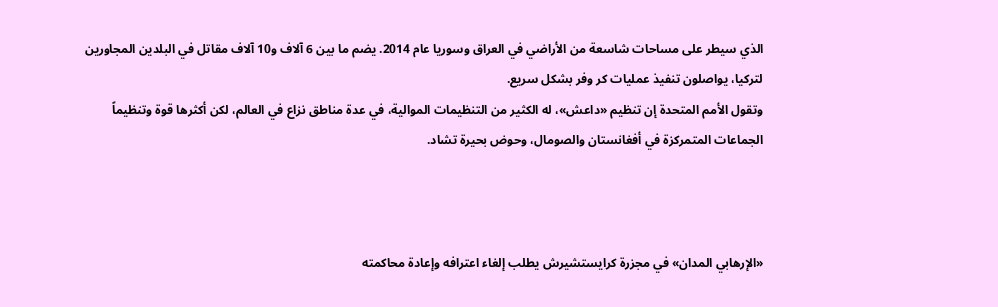الذي سيطر على مساحات شاسعة من الأراضي في العراق وسوريا عام 2014. يضم ما بين 6 آلاف و10 آلاف مقاتل في البلدين المجاورين لتركيا، يواصلون تنفيذ عمليات كر وفر بشكل سريع.
وتقول الأمم المتحدة إن تنظيم «داعش»، له الكثير من التنظيمات الموالية، في عدة مناطق نزاع في العالم، لكن أكثرها قوة وتنظيماً الجماعات المتمركزة في أفغانستان والصومال، وحوض بحيرة تشاد.



«الإرهابي المدان» في مجزرة كرايستشيرش يطلب إلغاء اعترافه وإعادة محاكمته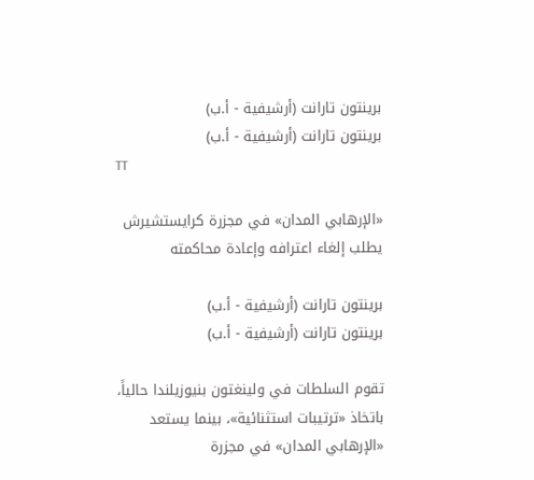برينتون تارانت (أرشيفية - أ.ب)
برينتون تارانت (أرشيفية - أ.ب)
TT

«الإرهابي المدان» في مجزرة كرايستشيرش يطلب إلغاء اعترافه وإعادة محاكمته

برينتون تارانت (أرشيفية - أ.ب)
برينتون تارانت (أرشيفية - أ.ب)

تقوم السلطات في ولينغتون بنيوزيلندا حالياً، باتخاذ «ترتيبات استثنائية»، بينما يستعد «الإرهابي المدان» في مجزرة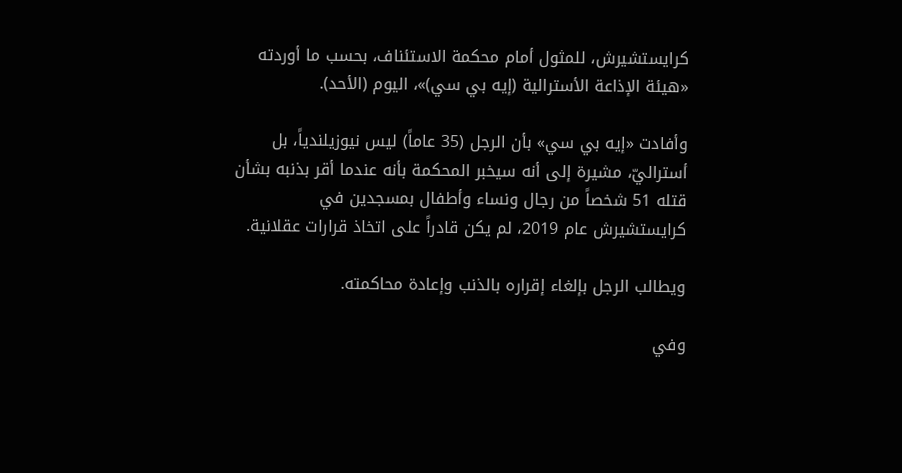كرايستشيرش، للمثول أمام محكمة الاستئناف، بحسب ما أوردته «هيئة الإذاعة الأسترالية (إيه بي سي)»، اليوم (الأحد).

وأفادت «إيه بي سي» بأن الرجل (35 عاماً) ليس نيوزيلندياً، بل أستراليّ، مشيرة إلى أنه سيخبر المحكمة بأنه عندما أقر بذنبه بشأن قتله 51 شخصاً من رجال ونساء وأطفال بمسجدين في كرايستشيرش عام 2019، لم يكن قادراً على اتخاذ قرارات عقلانية.

ويطالب الرجل بإلغاء إقراره بالذنب وإعادة محاكمته.

وفي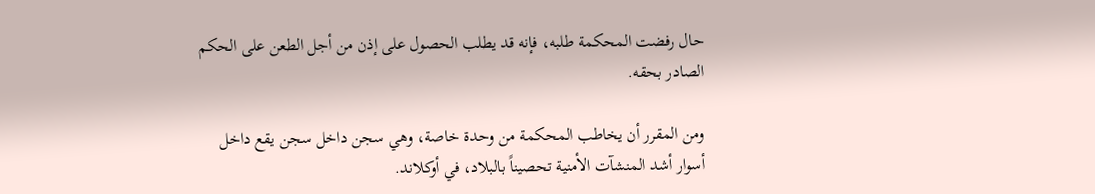حال رفضت المحكمة طلبه، فإنه قد يطلب الحصول على إذن من أجل الطعن على الحكم الصادر بحقه.

ومن المقرر أن يخاطب المحكمة من وحدة خاصة، وهي سجن داخل سجن يقع داخل أسوار أشد المنشآت الأمنية تحصيناً بالبلاد، في أوكلاند.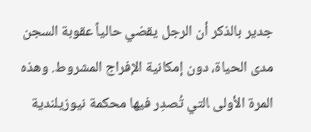جدير بالذكر أن الرجل يقضي حالياً عقوبة السجن مدى الحياة، دون إمكانية الإفراج المشروط. وهذه المرة الأولى ‍التي تُصدِر فيها محكمة نيوزيلندية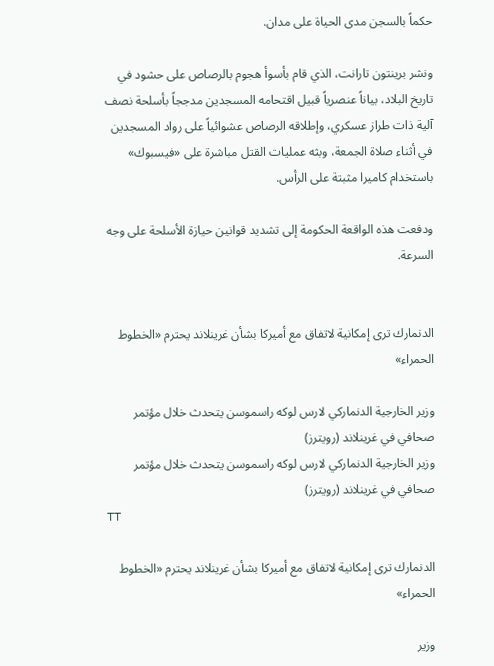حكماً بالسجن مدى الحياة على مدان.

ونشر ‌برينتون تارانت، الذي قام بأسوأ هجوم بالرصاص على حشود في تاريخ البلاد، بياناً عنصرياً قبيل اقتحامه المسجدين مدججاً بأسلحة نصف آلية ذات طراز عسكري، وإطلاقه الرصاص عشوائياً على رواد المسجدين في أثناء صلاة الجمعة، وبثه عمليات القتل مباشرة على «فيسبوك» باستخدام كاميرا مثبتة على الرأس.

ودفعت هذه الواقعة الحكومة إلى تشديد قوانين حيازة الأسلحة ‌على وجه السرعة.


الدنمارك ترى إمكانية لاتفاق مع أميركا بشأن غرينلاند يحترم «الخطوط الحمراء»

وزير الخارجية الدنماركي لارس لوكه راسموسن يتحدث خلال مؤتمر صحافي في غرينلاند (رويترز)
وزير الخارجية الدنماركي لارس لوكه راسموسن يتحدث خلال مؤتمر صحافي في غرينلاند (رويترز)
TT

الدنمارك ترى إمكانية لاتفاق مع أميركا بشأن غرينلاند يحترم «الخطوط الحمراء»

وزير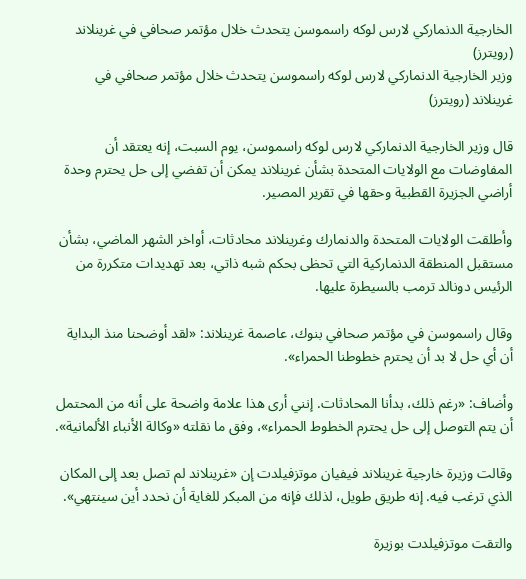الخارجية الدنماركي لارس لوكه راسموسن يتحدث خلال مؤتمر صحافي في غرينلاند (رويترز)
وزير الخارجية الدنماركي لارس لوكه راسموسن يتحدث خلال مؤتمر صحافي في غرينلاند (رويترز)

قال وزير الخارجية الدنماركي لارس لوكه راسموسن، يوم السبت، إنه يعتقد أن المفاوضات مع الولايات المتحدة بشأن غرينلاند يمكن أن تفضي إلى حل يحترم وحدة أراضي الجزيرة القطبية وحقها في تقرير المصير.

وأطلقت الولايات المتحدة والدنمارك وغرينلاند محادثات، أواخر الشهر الماضي، بشأن مستقبل المنطقة الدنماركية التي تحظى بحكم شبه ذاتي، بعد تهديدات متكررة من الرئيس دونالد ترمب بالسيطرة عليها.

وقال راسموسن في مؤتمر صحافي بنوك، عاصمة غرينلاند: «لقد أوضحنا منذ البداية أن أي حل لا بد أن يحترم خطوطنا الحمراء».

وأضاف: «رغم ذلك، بدأنا المحادثات. إنني أرى هذا علامة واضحة على أنه من المحتمل أن يتم التوصل إلى حل يحترم الخطوط الحمراء»، وفق ما نقلته «وكالة الأنباء الألمانية».

وقالت وزيرة خارجية غرينلاند فيفيان موتزفيلدت إن «غرينلاند لم تصل بعد إلى المكان الذي ترغب فيه. إنه طريق طويل، لذلك فإنه من المبكر للغاية أن نحدد أين سينتهي».

والتقت موتزفيلدت بوزيرة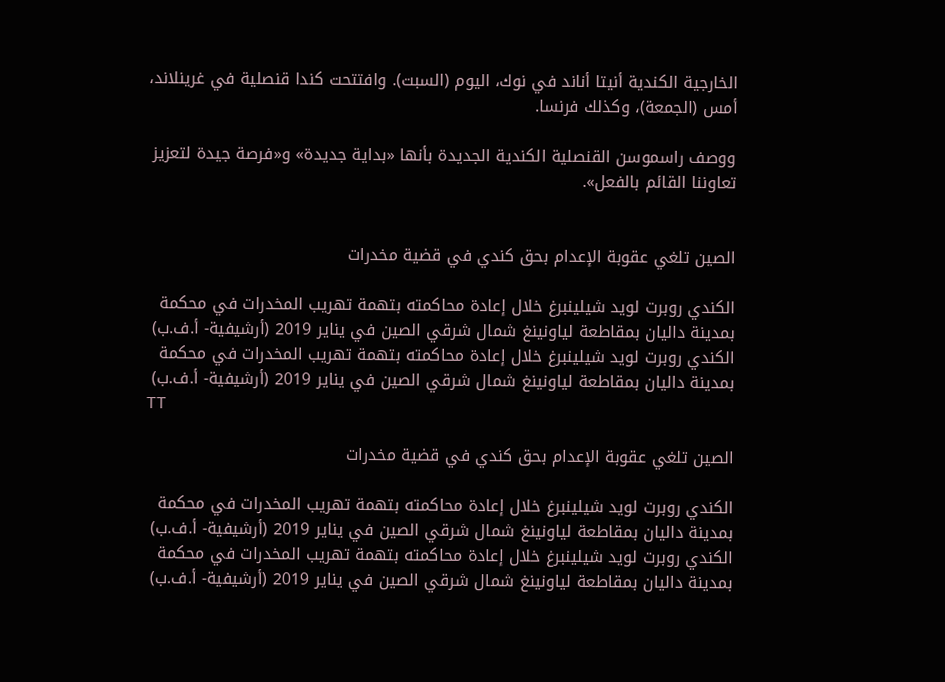الخارجية الكندية أنيتا أناند في نوك، اليوم (السبت). وافتتحت كندا قنصلية في غرينلاند، أمس (الجمعة)، وكذلك فرنسا.

ووصف راسموسن القنصلية الكندية الجديدة بأنها «بداية جديدة» و«فرصة جيدة لتعزيز تعاوننا القائم بالفعل».


الصين تلغي عقوبة الإعدام بحق كندي في قضية مخدرات

الكندي روبرت لويد شيلينبرغ خلال إعادة محاكمته بتهمة تهريب المخدرات في محكمة بمدينة داليان بمقاطعة لياونينغ شمال شرقي الصين في يناير 2019 (أرشيفية- أ.ف.ب)
الكندي روبرت لويد شيلينبرغ خلال إعادة محاكمته بتهمة تهريب المخدرات في محكمة بمدينة داليان بمقاطعة لياونينغ شمال شرقي الصين في يناير 2019 (أرشيفية- أ.ف.ب)
TT

الصين تلغي عقوبة الإعدام بحق كندي في قضية مخدرات

الكندي روبرت لويد شيلينبرغ خلال إعادة محاكمته بتهمة تهريب المخدرات في محكمة بمدينة داليان بمقاطعة لياونينغ شمال شرقي الصين في يناير 2019 (أرشيفية- أ.ف.ب)
الكندي روبرت لويد شيلينبرغ خلال إعادة محاكمته بتهمة تهريب المخدرات في محكمة بمدينة داليان بمقاطعة لياونينغ شمال شرقي الصين في يناير 2019 (أرشيفية- أ.ف.ب)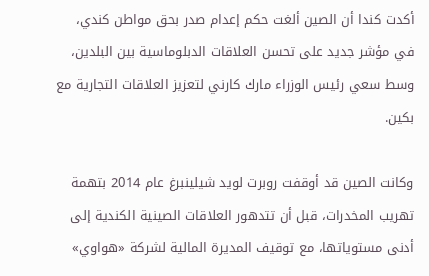أكدت كندا أن الصين ألغت حكم إعدام صدر بحق مواطن كندي، في مؤشر جديد على تحسن العلاقات الدبلوماسية بين البلدين، وسط سعي رئيس الوزراء مارك كارني لتعزيز العلاقات التجارية مع بكين.

وكانت الصين قد أوقفت روبرت لويد شيلينبرغ عام 2014 بتهمة تهريب المخدرات، قبل أن تتدهور العلاقات الصينية الكندية إلى أدنى مستوياتها، مع توقيف المديرة المالية لشركة «هواوي»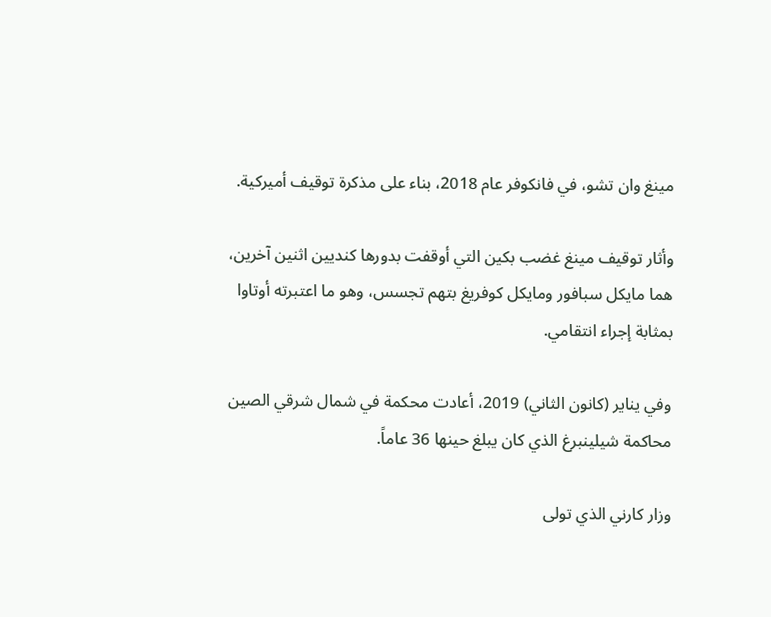مينغ وان تشو، في فانكوفر عام 2018، بناء على مذكرة توقيف أميركية.

وأثار توقيف مينغ غضب بكين التي أوقفت بدورها كنديين اثنين آخرين، هما مايكل سبافور ومايكل كوفريغ بتهم تجسس، وهو ما اعتبرته أوتاوا بمثابة إجراء انتقامي.

وفي يناير (كانون الثاني) 2019، أعادت محكمة في شمال شرقي الصين محاكمة شيلينبرغ الذي كان يبلغ حينها 36 عاماً.

وزار كارني الذي تولى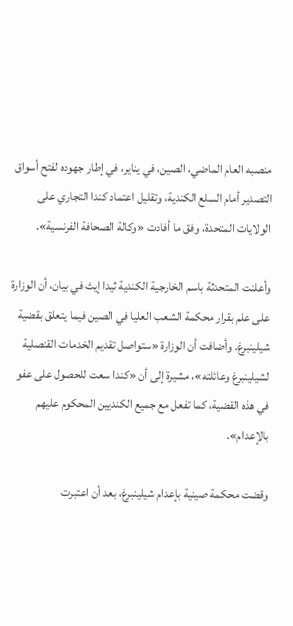منصبه العام الماضي، الصين، في يناير، في إطار جهوده لفتح أسواق التصدير أمام السلع الكندية، وتقليل اعتماد كندا التجاري على الولايات المتحدة، وفق ما أفادت «وكالة الصحافة الفرنسية».

وأعلنت المتحدثة باسم الخارجية الكندية ثيدا إيث في بيان، أن الوزارة على علم بقرار محكمة الشعب العليا في الصين فيما يتعلق بقضية شيلينبرغ. وأضافت أن الوزارة «ستواصل تقديم الخدمات القنصلية لشيلينبرغ وعائلته»، مشيرة إلى أن «كندا سعت للحصول على عفو في هذه القضية، كما تفعل مع جميع الكنديين المحكوم عليهم بالإعدام».

وقضت محكمة صينية بإعدام شيلينبرغ، بعد أن اعتبرت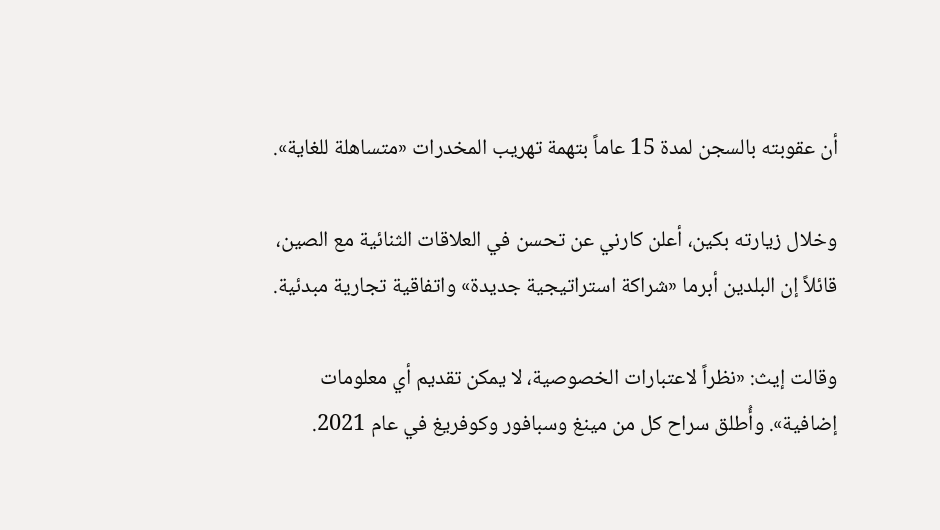أن عقوبته بالسجن لمدة 15 عاماً بتهمة تهريب المخدرات «متساهلة للغاية».

وخلال زيارته بكين، أعلن كارني عن تحسن في العلاقات الثنائية مع الصين، قائلاً إن البلدين أبرما «شراكة استراتيجية جديدة» واتفاقية تجارية مبدئية.

وقالت إيث: «نظراً لاعتبارات الخصوصية، لا يمكن تقديم أي معلومات إضافية». وأُطلق سراح كل من مينغ وسبافور وكوفريغ في عام 2021.